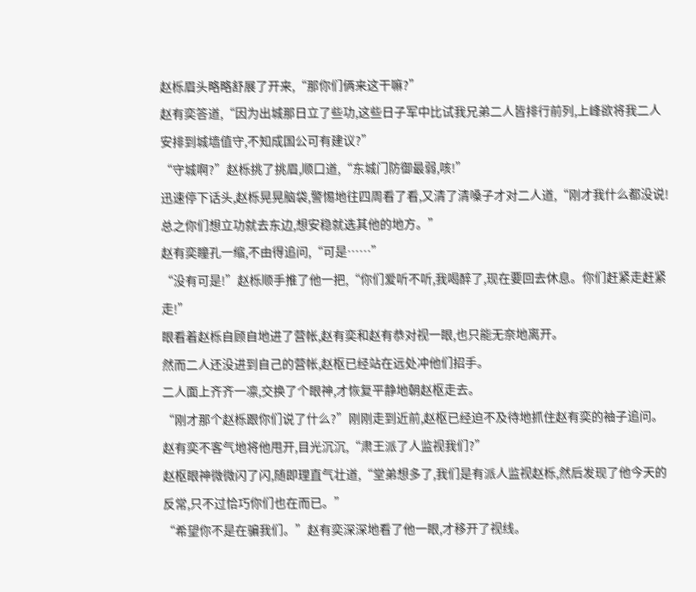赵栎眉头略略舒展了开来,“那你们俩来这干嘛?”
赵有奕答道,“因为出城那日立了些功,这些日子军中比试我兄弟二人皆排行前列,上峰欲将我二人安排到城墙值守,不知成国公可有建议?”
“守城啊?”赵栎挑了挑眉,顺口道,“东城门防御最弱,咳!”
迅速停下话头,赵栎晃晃脑袋,警惕地往四周看了看,又清了清嗓子才对二人道,“刚才我什么都没说!总之你们想立功就去东边,想安稳就选其他的地方。”
赵有奕瞳孔一缩,不由得追问,“可是……”
“没有可是!”赵栎顺手推了他一把,“你们爱听不听,我喝醉了,现在要回去休息。你们赶紧走赶紧走!”
眼看着赵栎自顾自地进了营帐,赵有奕和赵有恭对视一眼,也只能无奈地离开。
然而二人还没进到自己的营帐,赵枢已经站在远处冲他们招手。
二人面上齐齐一凛,交换了个眼神,才恢复平静地朝赵枢走去。
“刚才那个赵栎跟你们说了什么?”刚刚走到近前,赵枢已经迫不及待地抓住赵有奕的袖子追问。
赵有奕不客气地将他甩开,目光沉沉,“肃王派了人监视我们?”
赵枢眼神微微闪了闪,随即理直气壮道,“堂弟想多了,我们是有派人监视赵栎,然后发现了他今天的反常,只不过恰巧你们也在而已。”
“希望你不是在骗我们。”赵有奕深深地看了他一眼,才移开了视线。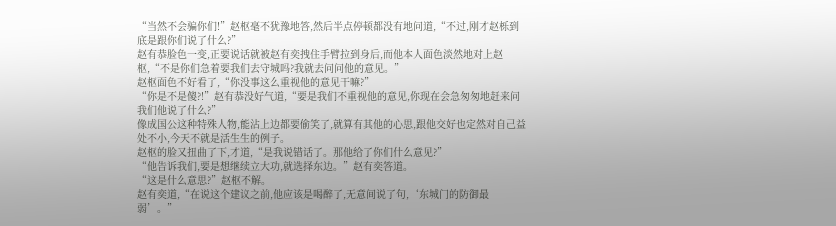“当然不会骗你们!”赵枢毫不犹豫地答,然后半点停顿都没有地问道,“不过,刚才赵栎到底是跟你们说了什么?”
赵有恭脸色一变,正要说话就被赵有奕拽住手臂拉到身后,而他本人面色淡然地对上赵枢,“不是你们急着要我们去守城吗?我就去问问他的意见。”
赵枢面色不好看了,“你没事这么重视他的意见干嘛?”
“你是不是傻?!”赵有恭没好气道,“要是我们不重视他的意见,你现在会急匆匆地赶来问我们他说了什么?”
像成国公这种特殊人物,能沾上边都要偷笑了,就算有其他的心思,跟他交好也定然对自己益处不小,今天不就是活生生的例子。
赵枢的脸又扭曲了下,才道,“是我说错话了。那他给了你们什么意见?”
“他告诉我们,要是想继续立大功,就选择东边。”赵有奕答道。
“这是什么意思?”赵枢不解。
赵有奕道,“在说这个建议之前,他应该是喝醉了,无意间说了句,‘东城门的防御最弱’。”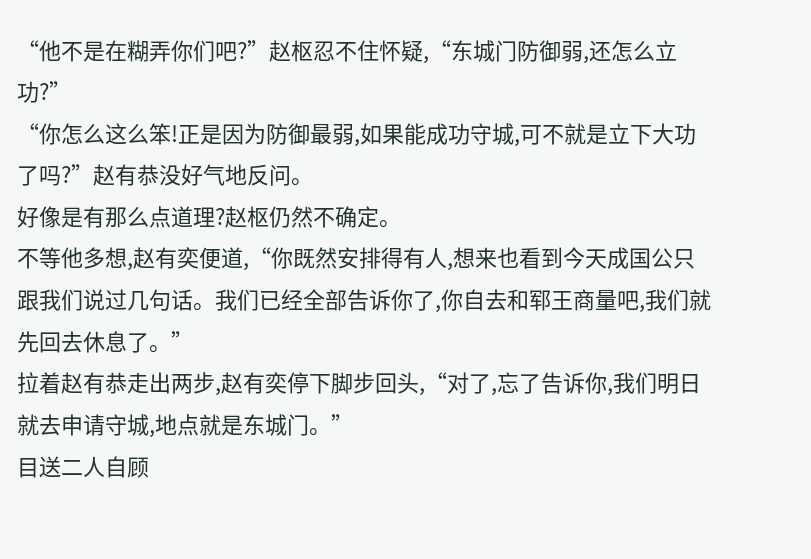“他不是在糊弄你们吧?”赵枢忍不住怀疑,“东城门防御弱,还怎么立功?”
“你怎么这么笨!正是因为防御最弱,如果能成功守城,可不就是立下大功了吗?”赵有恭没好气地反问。
好像是有那么点道理?赵枢仍然不确定。
不等他多想,赵有奕便道,“你既然安排得有人,想来也看到今天成国公只跟我们说过几句话。我们已经全部告诉你了,你自去和郓王商量吧,我们就先回去休息了。”
拉着赵有恭走出两步,赵有奕停下脚步回头,“对了,忘了告诉你,我们明日就去申请守城,地点就是东城门。”
目送二人自顾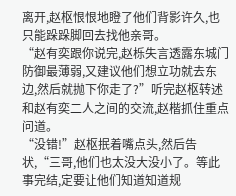离开,赵枢恨恨地瞪了他们背影许久,也只能跺跺脚回去找他亲哥。
“赵有奕跟你说完,赵栎失言透露东城门防御最薄弱,又建议他们想立功就去东边,然后就抛下你走了?”听完赵枢转述和赵有奕二人之间的交流,赵楷抓住重点问道。
“没错!”赵枢抿着嘴点头,然后告状,“三哥,他们也太没大没小了。等此事完结,定要让他们知道知道规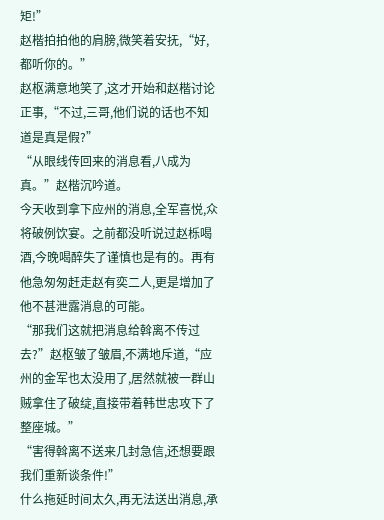矩!”
赵楷拍拍他的肩膀,微笑着安抚,“好,都听你的。”
赵枢满意地笑了,这才开始和赵楷讨论正事,“不过,三哥,他们说的话也不知道是真是假?”
“从眼线传回来的消息看,八成为真。”赵楷沉吟道。
今天收到拿下应州的消息,全军喜悦,众将破例饮宴。之前都没听说过赵栎喝酒,今晚喝醉失了谨慎也是有的。再有他急匆匆赶走赵有奕二人,更是增加了他不甚泄露消息的可能。
“那我们这就把消息给斡离不传过去?”赵枢皱了皱眉,不满地斥道,“应州的金军也太没用了,居然就被一群山贼拿住了破绽,直接带着韩世忠攻下了整座城。”
“害得斡离不送来几封急信,还想要跟我们重新谈条件!”
什么拖延时间太久,再无法送出消息,承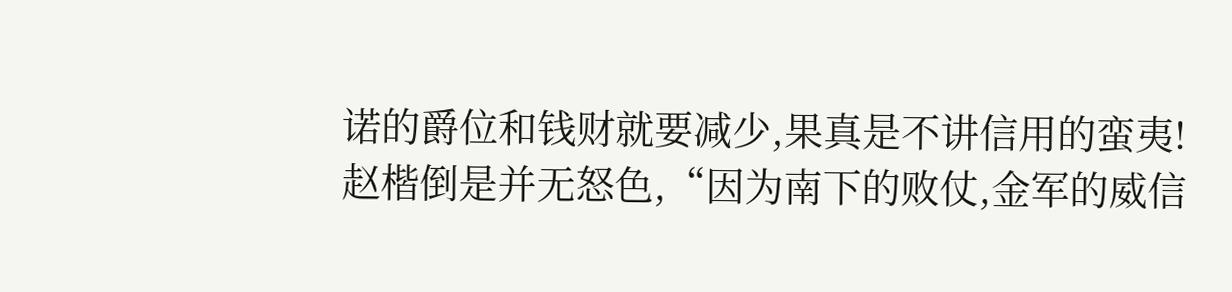诺的爵位和钱财就要减少,果真是不讲信用的蛮夷!
赵楷倒是并无怒色,“因为南下的败仗,金军的威信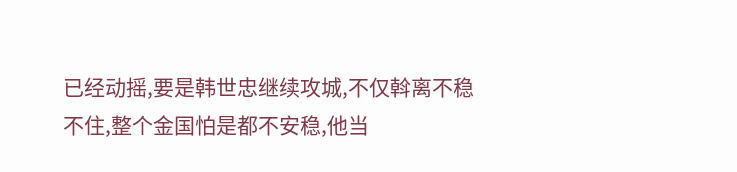已经动摇,要是韩世忠继续攻城,不仅斡离不稳不住,整个金国怕是都不安稳,他当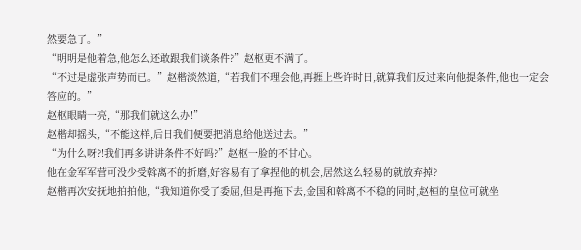然要急了。”
“明明是他着急,他怎么还敢跟我们谈条件?”赵枢更不满了。
“不过是虚张声势而已。”赵楷淡然道,“若我们不理会他,再捱上些许时日,就算我们反过来向他提条件,他也一定会答应的。”
赵枢眼睛一亮,“那我们就这么办!”
赵楷却摇头,“不能这样,后日我们便要把消息给他送过去。”
“为什么呀?!我们再多讲讲条件不好吗?”赵枢一脸的不甘心。
他在金军军营可没少受斡离不的折磨,好容易有了拿捏他的机会,居然这么轻易的就放弃掉?
赵楷再次安抚地拍拍他,“我知道你受了委屈,但是再拖下去,金国和斡离不不稳的同时,赵桓的皇位可就坐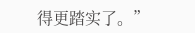得更踏实了。”